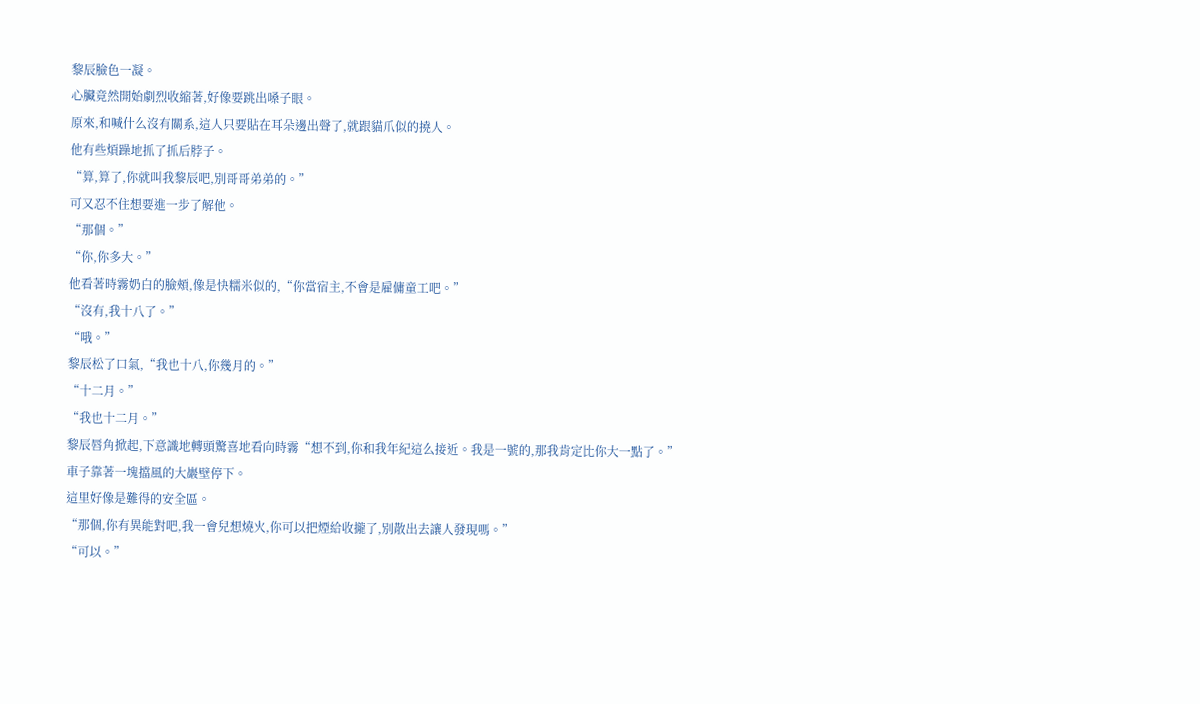黎辰臉色一凝。
心臟竟然開始劇烈收縮著,好像要跳出嗓子眼。
原來,和喊什么沒有關系,這人只要貼在耳朵邊出聲了,就跟貓爪似的撓人。
他有些煩躁地抓了抓后脖子。
“算,算了,你就叫我黎辰吧,別哥哥弟弟的。”
可又忍不住想要進一步了解他。
“那個。”
“你,你多大。”
他看著時霧奶白的臉頰,像是快糯米似的,“你當宿主,不會是雇傭童工吧。”
“沒有,我十八了。”
“哦。”
黎辰松了口氣,“我也十八,你幾月的。”
“十二月。”
“我也十二月。”
黎辰唇角掀起,下意識地轉頭驚喜地看向時霧“想不到,你和我年紀這么接近。我是一號的,那我肯定比你大一點了。”
車子靠著一塊擋風的大巖壁停下。
這里好像是難得的安全區。
“那個,你有異能對吧,我一會兒想燒火,你可以把煙給收攏了,別散出去讓人發現嗎。”
“可以。”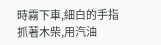時霧下車,細白的手指抓著木柴,用汽油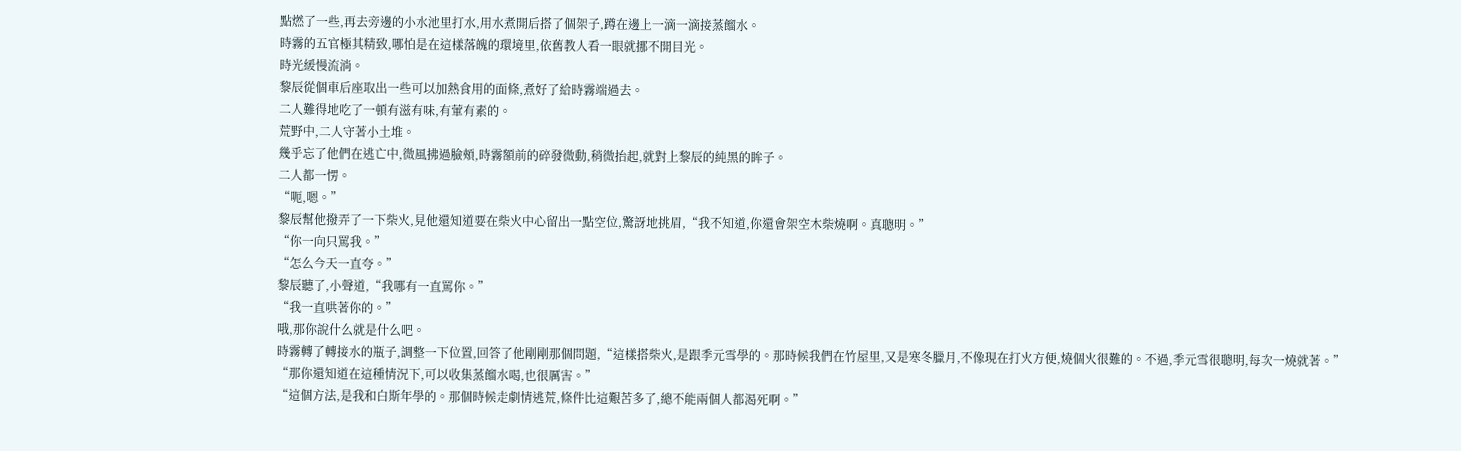點燃了一些,再去旁邊的小水池里打水,用水煮開后搭了個架子,蹲在邊上一滴一滴接蒸餾水。
時霧的五官極其精致,哪怕是在這樣落魄的環境里,依舊教人看一眼就挪不開目光。
時光緩慢流淌。
黎辰從個車后座取出一些可以加熱食用的面條,煮好了給時霧端過去。
二人難得地吃了一頓有滋有味,有葷有素的。
荒野中,二人守著小土堆。
幾乎忘了他們在逃亡中,微風拂過臉頰,時霧額前的碎發微動,稍微抬起,就對上黎辰的純黑的眸子。
二人都一愣。
“呃,嗯。”
黎辰幫他撥弄了一下柴火,見他還知道要在柴火中心留出一點空位,驚訝地挑眉,“我不知道,你還會架空木柴燒啊。真聰明。”
“你一向只罵我。”
“怎么今天一直夸。”
黎辰聽了,小聲道,“我哪有一直罵你。”
“我一直哄著你的。”
哦,那你說什么就是什么吧。
時霧轉了轉接水的瓶子,調整一下位置,回答了他剛剛那個問題,“這樣搭柴火,是跟季元雪學的。那時候我們在竹屋里,又是寒冬臘月,不像現在打火方便,燒個火很難的。不過,季元雪很聰明,每次一燒就著。”
“那你還知道在這種情況下,可以收集蒸餾水喝,也很厲害。”
“這個方法,是我和白斯年學的。那個時候走劇情逃荒,條件比這艱苦多了,總不能兩個人都渴死啊。”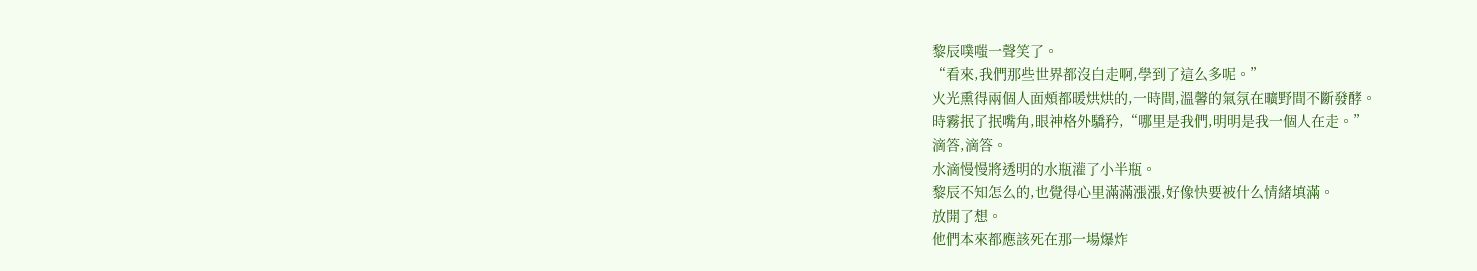黎辰噗嗤一聲笑了。
“看來,我們那些世界都沒白走啊,學到了這么多呢。”
火光熏得兩個人面頰都暖烘烘的,一時間,溫馨的氣氛在曠野間不斷發酵。
時霧抿了抿嘴角,眼神格外驕矜,“哪里是我們,明明是我一個人在走。”
滴答,滴答。
水滴慢慢將透明的水瓶灌了小半瓶。
黎辰不知怎么的,也覺得心里滿滿漲漲,好像快要被什么情緒填滿。
放開了想。
他們本來都應該死在那一場爆炸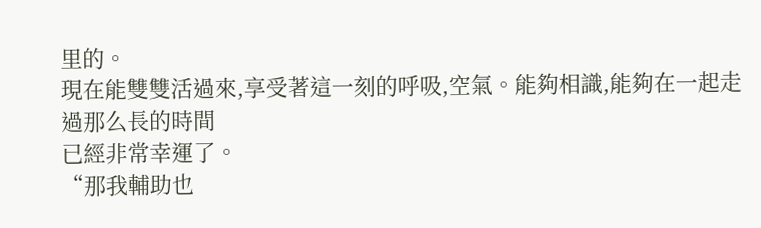里的。
現在能雙雙活過來,享受著這一刻的呼吸,空氣。能夠相識,能夠在一起走過那么長的時間
已經非常幸運了。
“那我輔助也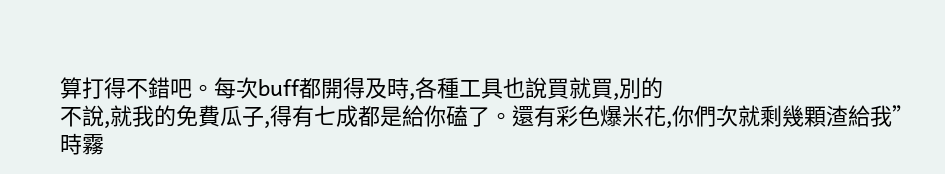算打得不錯吧。每次buff都開得及時,各種工具也說買就買,別的
不說,就我的免費瓜子,得有七成都是給你磕了。還有彩色爆米花,你們次就剩幾顆渣給我”
時霧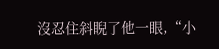沒忍住斜睨了他一眼,“小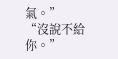氣。”
“沒說不給你。”